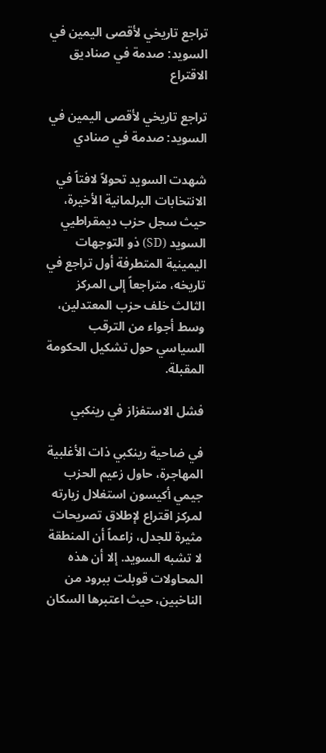تراجع تاريخي لأقصى اليمين في السويد: صدمة في صناديق الاقتراع

تراجع تاريخي لأقصى اليمين في السويد: صدمة في صنادي

شهدت السويد تحولاً لافتاً في الانتخابات البرلمانية الأخيرة، حيث سجل حزب ديمقراطيي السويد (SD) ذو التوجهات اليمينية المتطرفة أول تراجع في تاريخه، متراجعاً إلى المركز الثالث خلف حزب المعتدلين، وسط أجواء من الترقب السياسي حول تشكيل الحكومة المقبلة.

فشل الاستفزاز في رينكبي

في ضاحية رينكبي ذات الأغلبية المهاجرة، حاول زعيم الحزب جيمي أكيسون استغلال زيارته لمركز اقتراع لإطلاق تصريحات مثيرة للجدل، زاعماً أن المنطقة لا تشبه السويد. إلا أن هذه المحاولات قوبلت ببرود من الناخبين، حيث اعتبرها السكان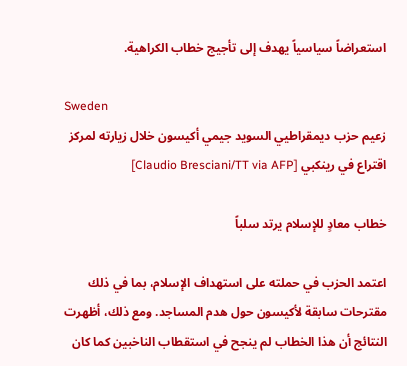استعراضاً سياسياً يهدف إلى تأجيج خطاب الكراهية.

Sweden
زعيم حزب ديمقراطيي السويد جيمي أكيسون خلال زيارته لمركز اقتراع في رينكبي [Claudio Bresciani/TT via AFP]

خطاب معادٍ للإسلام يرتد سلباً

اعتمد الحزب في حملته على استهداف الإسلام، بما في ذلك مقترحات سابقة لأكيسون حول هدم المساجد. ومع ذلك، أظهرت النتائج أن هذا الخطاب لم ينجح في استقطاب الناخبين كما كان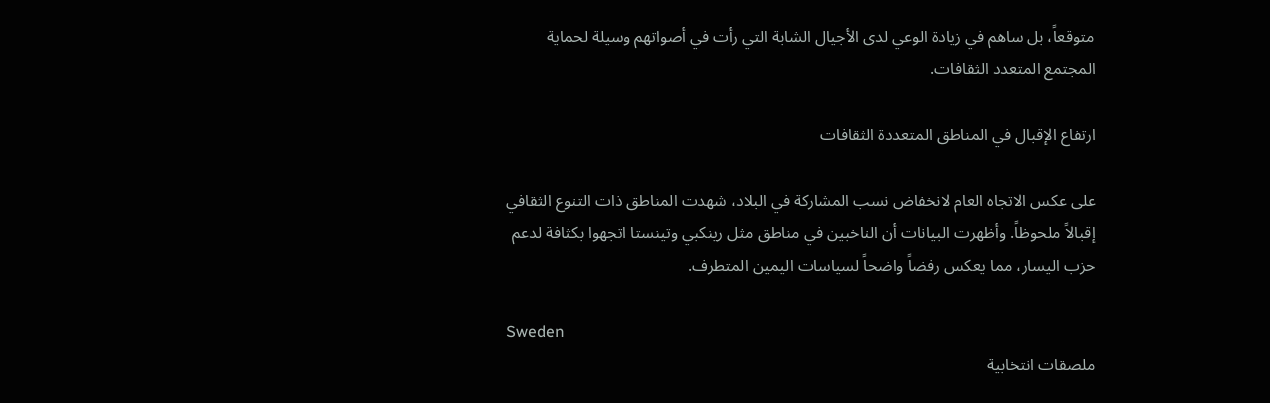متوقعاً، بل ساهم في زيادة الوعي لدى الأجيال الشابة التي رأت في أصواتهم وسيلة لحماية المجتمع المتعدد الثقافات.

ارتفاع الإقبال في المناطق المتعددة الثقافات

على عكس الاتجاه العام لانخفاض نسب المشاركة في البلاد، شهدت المناطق ذات التنوع الثقافي إقبالاً ملحوظاً. وأظهرت البيانات أن الناخبين في مناطق مثل رينكبي وتينستا اتجهوا بكثافة لدعم حزب اليسار، مما يعكس رفضاً واضحاً لسياسات اليمين المتطرف.

Sweden
ملصقات انتخابية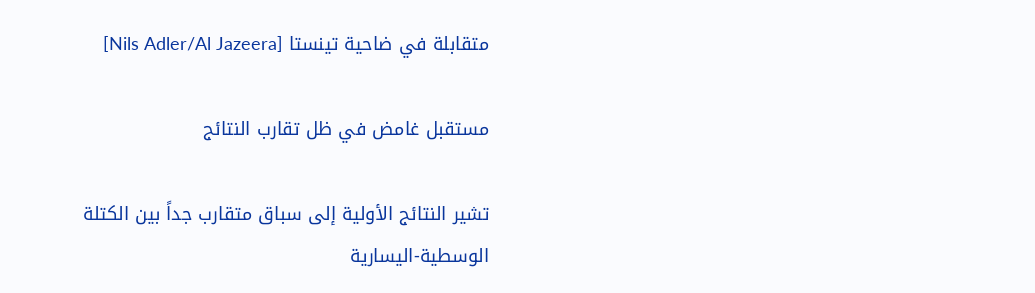متقابلة في ضاحية تينستا [Nils Adler/Al Jazeera]

مستقبل غامض في ظل تقارب النتائج

تشير النتائج الأولية إلى سباق متقارب جداً بين الكتلة الوسطية-اليسارية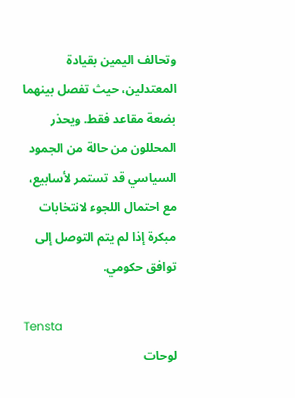وتحالف اليمين بقيادة المعتدلين، حيث تفصل بينهما بضعة مقاعد فقط. ويحذر المحللون من حالة من الجمود السياسي قد تستمر لأسابيع، مع احتمال اللجوء لانتخابات مبكرة إذا لم يتم التوصل إلى توافق حكومي.

Tensta
لوحات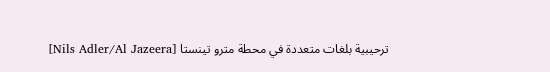ترحيبية بلغات متعددة في محطة مترو تينستا [Nils Adler/Al Jazeera]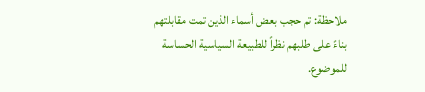ملاحظة: تم حجب بعض أسماء الذين تمت مقابلتهم بناءً على طلبهم نظراً للطبيعة السياسية الحساسة للموضوع.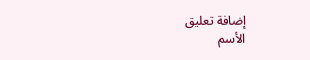إضافة تعليق
الأسم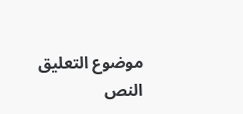موضوع التعليق
النص